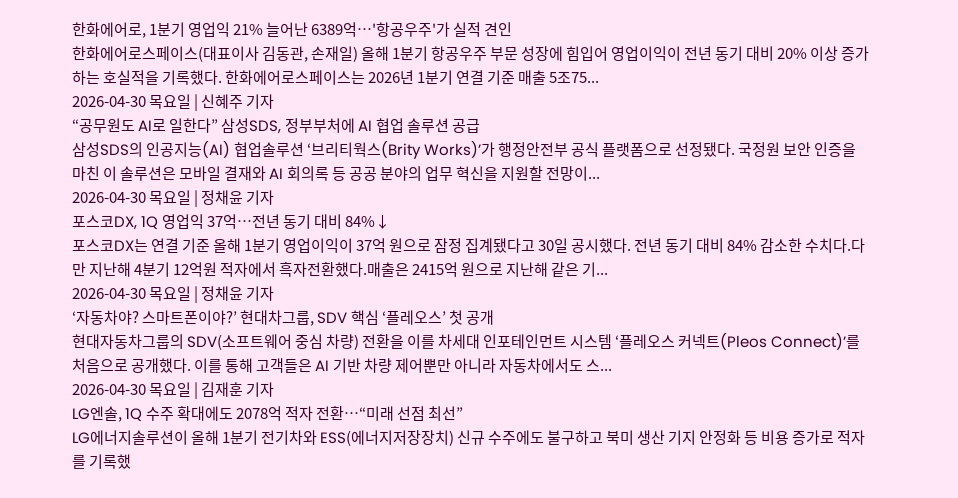한화에어로, 1분기 영업익 21% 늘어난 6389억…'항공우주'가 실적 견인
한화에어로스페이스(대표이사 김동관, 손재일) 올해 1분기 항공우주 부문 성장에 힘입어 영업이익이 전년 동기 대비 20% 이상 증가하는 호실적을 기록했다. 한화에어로스페이스는 2026년 1분기 연결 기준 매출 5조75...
2026-04-30 목요일 | 신혜주 기자
“공무원도 AI로 일한다” 삼성SDS, 정부부처에 AI 협업 솔루션 공급
삼성SDS의 인공지능(AI) 협업솔루션 ‘브리티웍스(Brity Works)’가 행정안전부 공식 플랫폼으로 선정됐다. 국정원 보안 인증을 마친 이 솔루션은 모바일 결재와 AI 회의록 등 공공 분야의 업무 혁신을 지원할 전망이...
2026-04-30 목요일 | 정채윤 기자
포스코DX, 1Q 영업익 37억…전년 동기 대비 84%↓
포스코DX는 연결 기준 올해 1분기 영업이익이 37억 원으로 잠정 집계됐다고 30일 공시했다. 전년 동기 대비 84% 감소한 수치다.다만 지난해 4분기 12억원 적자에서 흑자전환했다.매출은 2415억 원으로 지난해 같은 기...
2026-04-30 목요일 | 정채윤 기자
‘자동차야? 스마트폰이야?’ 현대차그룹, SDV 핵심 ‘플레오스’ 첫 공개
현대자동차그룹의 SDV(소프트웨어 중심 차량) 전환을 이를 차세대 인포테인먼트 시스템 ‘플레오스 커넥트(Pleos Connect)’를 처음으로 공개했다. 이를 통해 고객들은 AI 기반 차량 제어뿐만 아니라 자동차에서도 스...
2026-04-30 목요일 | 김재훈 기자
LG엔솔, 1Q 수주 확대에도 2078억 적자 전환…“미래 선점 최선”
LG에너지솔루션이 올해 1분기 전기차와 ESS(에너지저장장치) 신규 수주에도 불구하고 북미 생산 기지 안정화 등 비용 증가로 적자를 기록했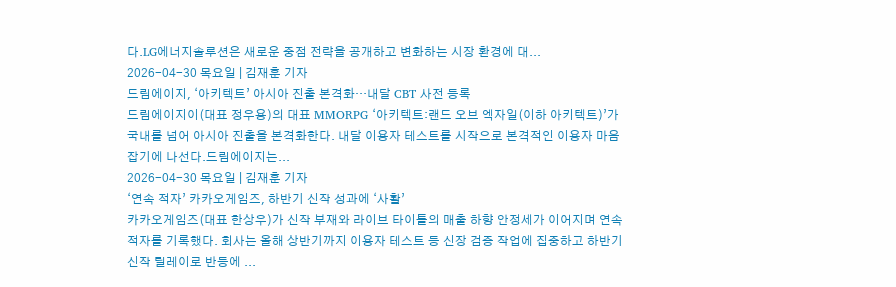다.LG에너지솔루션은 새로운 중점 전략을 공개하고 변화하는 시장 환경에 대...
2026-04-30 목요일 | 김재훈 기자
드림에이지, ‘아키텍트’ 아시아 진출 본격화…내달 CBT 사전 등록
드림에이지이(대표 정우용)의 대표 MMORPG ‘아키텍트:랜드 오브 엑자일(이하 아키텍트)’가 국내를 넘어 아시아 진출을 본격화한다. 내달 이용자 테스트를 시작으로 본격적인 이용자 마음잡기에 나선다.드림에이지는...
2026-04-30 목요일 | 김재훈 기자
‘연속 적자’ 카카오게임즈, 하반기 신작 성과에 ‘사활’
카카오게임즈(대표 한상우)가 신작 부재와 라이브 타이틀의 매출 하향 안정세가 이어지며 연속 적자를 기록했다. 회사는 올해 상반기까지 이용자 테스트 등 신장 검증 작업에 집중하고 하반기 신작 릴레이로 반등에 ...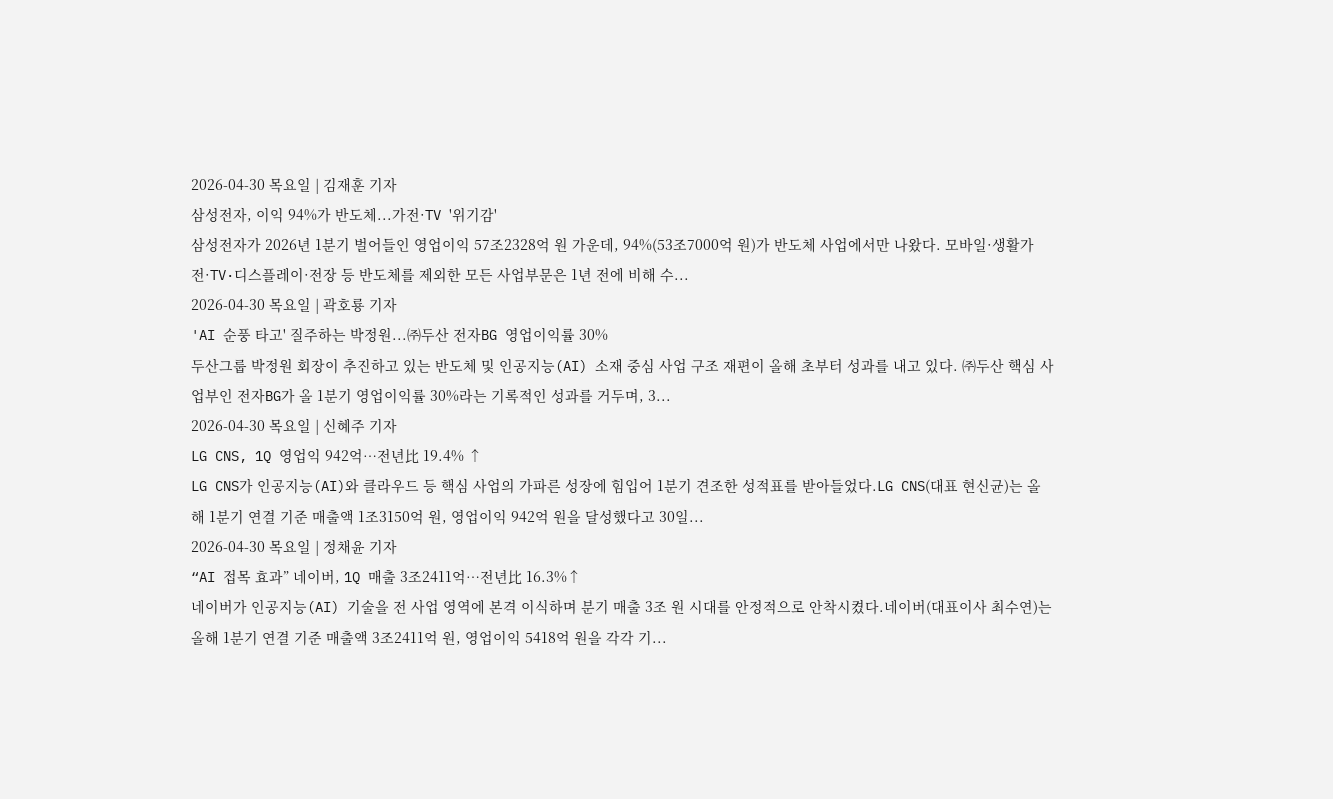2026-04-30 목요일 | 김재훈 기자
삼성전자, 이익 94%가 반도체...가전·TV '위기감'
삼성전자가 2026년 1분기 벌어들인 영업이익 57조2328억 원 가운데, 94%(53조7000억 원)가 반도체 사업에서만 나왔다. 모바일·생활가전·TV·디스플레이·전장 등 반도체를 제외한 모든 사업부문은 1년 전에 비해 수...
2026-04-30 목요일 | 곽호룡 기자
'AI 순풍 타고' 질주하는 박정원...㈜두산 전자BG 영업이익률 30%
두산그룹 박정원 회장이 추진하고 있는 반도체 및 인공지능(AI) 소재 중심 사업 구조 재편이 올해 초부터 성과를 내고 있다. ㈜두산 핵심 사업부인 전자BG가 올 1분기 영업이익률 30%라는 기록적인 성과를 거두며, 3...
2026-04-30 목요일 | 신혜주 기자
LG CNS, 1Q 영업익 942억…전년比 19.4% ↑
LG CNS가 인공지능(AI)와 클라우드 등 핵심 사업의 가파른 성장에 힘입어 1분기 견조한 성적표를 받아들었다.LG CNS(대표 현신균)는 올해 1분기 연결 기준 매출액 1조3150억 원, 영업이익 942억 원을 달성했다고 30일...
2026-04-30 목요일 | 정채윤 기자
“AI 접목 효과” 네이버, 1Q 매출 3조2411억…전년比 16.3%↑
네이버가 인공지능(AI) 기술을 전 사업 영역에 본격 이식하며 분기 매출 3조 원 시대를 안정적으로 안착시켰다.네이버(대표이사 최수연)는 올해 1분기 연결 기준 매출액 3조2411억 원, 영업이익 5418억 원을 각각 기...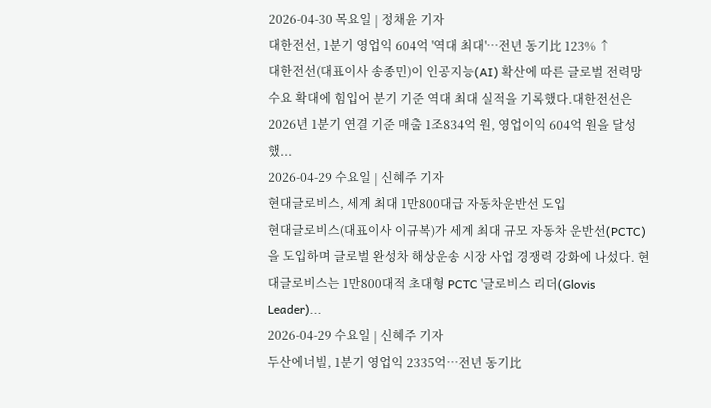2026-04-30 목요일 | 정채윤 기자
대한전선, 1분기 영업익 604억 '역대 최대'…전년 동기比 123% ↑
대한전선(대표이사 송종민)이 인공지능(AI) 확산에 따른 글로벌 전력망 수요 확대에 힘입어 분기 기준 역대 최대 실적을 기록했다.대한전선은 2026년 1분기 연결 기준 매출 1조834억 원, 영업이익 604억 원을 달성했...
2026-04-29 수요일 | 신혜주 기자
현대글로비스, 세계 최대 1만800대급 자동차운반선 도입
현대글로비스(대표이사 이규복)가 세계 최대 규모 자동차 운반선(PCTC)을 도입하며 글로벌 완성차 해상운송 시장 사업 경쟁력 강화에 나섰다. 현대글로비스는 1만800대적 초대형 PCTC '글로비스 리더(Glovis Leader)...
2026-04-29 수요일 | 신혜주 기자
두산에너빌, 1분기 영업익 2335억…전년 동기比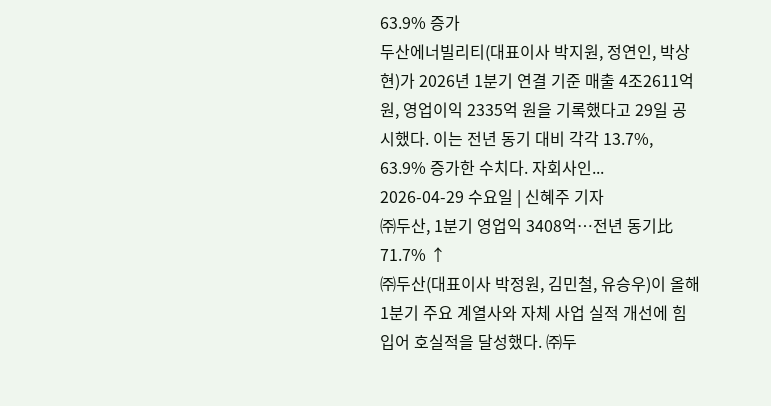63.9% 증가
두산에너빌리티(대표이사 박지원, 정연인, 박상현)가 2026년 1분기 연결 기준 매출 4조2611억 원, 영업이익 2335억 원을 기록했다고 29일 공시했다. 이는 전년 동기 대비 각각 13.7%, 63.9% 증가한 수치다. 자회사인...
2026-04-29 수요일 | 신혜주 기자
㈜두산, 1분기 영업익 3408억…전년 동기比 71.7% ↑
㈜두산(대표이사 박정원, 김민철, 유승우)이 올해 1분기 주요 계열사와 자체 사업 실적 개선에 힘입어 호실적을 달성했다. ㈜두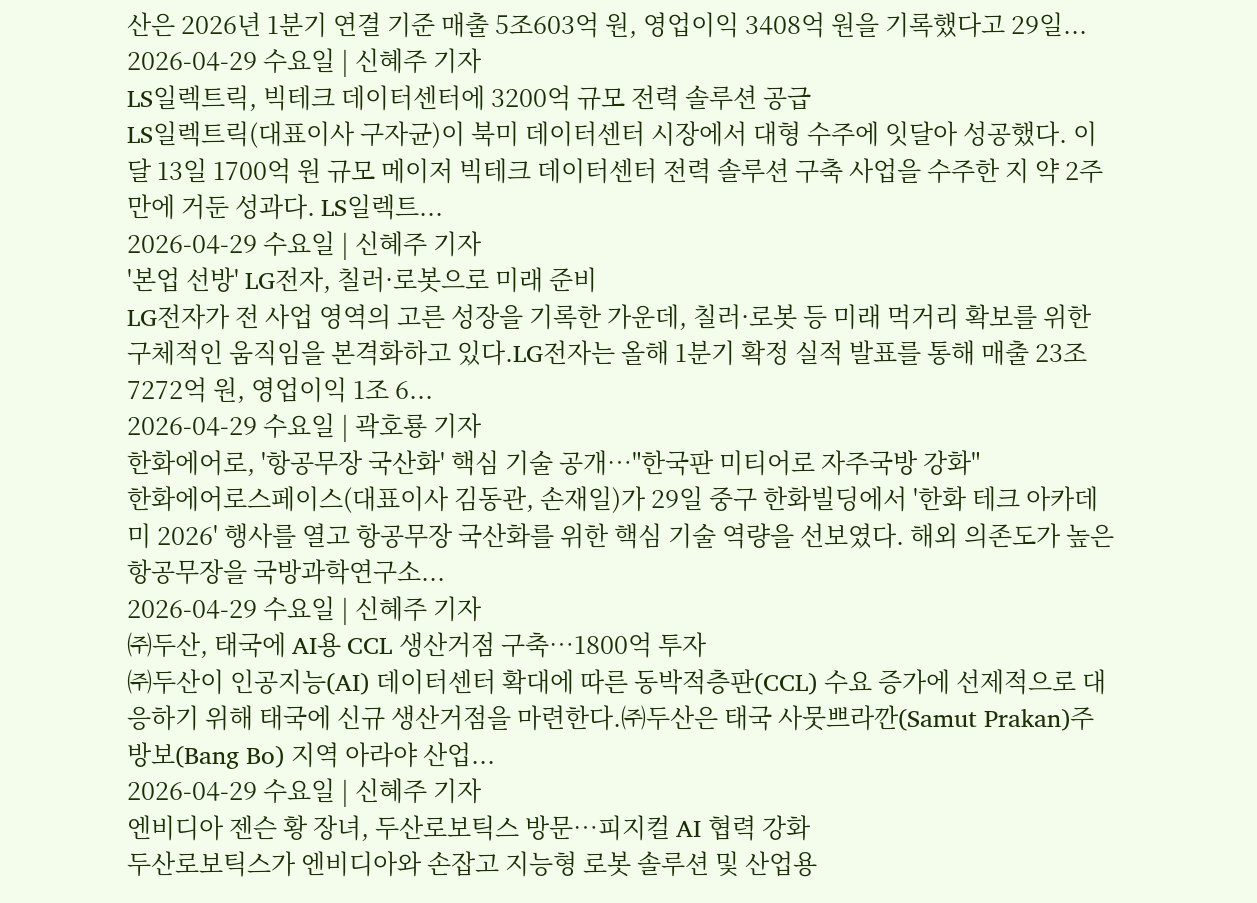산은 2026년 1분기 연결 기준 매출 5조603억 원, 영업이익 3408억 원을 기록했다고 29일...
2026-04-29 수요일 | 신혜주 기자
LS일렉트릭, 빅테크 데이터센터에 3200억 규모 전력 솔루션 공급
LS일렉트릭(대표이사 구자균)이 북미 데이터센터 시장에서 대형 수주에 잇달아 성공했다. 이달 13일 1700억 원 규모 메이저 빅테크 데이터센터 전력 솔루션 구축 사업을 수주한 지 약 2주 만에 거둔 성과다. LS일렉트...
2026-04-29 수요일 | 신혜주 기자
'본업 선방' LG전자, 칠러·로봇으로 미래 준비
LG전자가 전 사업 영역의 고른 성장을 기록한 가운데, 칠러·로봇 등 미래 먹거리 확보를 위한 구체적인 움직임을 본격화하고 있다.LG전자는 올해 1분기 확정 실적 발표를 통해 매출 23조 7272억 원, 영업이익 1조 6...
2026-04-29 수요일 | 곽호룡 기자
한화에어로, '항공무장 국산화' 핵심 기술 공개…"한국판 미티어로 자주국방 강화"
한화에어로스페이스(대표이사 김동관, 손재일)가 29일 중구 한화빌딩에서 '한화 테크 아카데미 2026' 행사를 열고 항공무장 국산화를 위한 핵심 기술 역량을 선보였다. 해외 의존도가 높은 항공무장을 국방과학연구소...
2026-04-29 수요일 | 신혜주 기자
㈜두산, 태국에 AI용 CCL 생산거점 구축…1800억 투자
㈜두산이 인공지능(AI) 데이터센터 확대에 따른 동박적층판(CCL) 수요 증가에 선제적으로 대응하기 위해 태국에 신규 생산거점을 마련한다.㈜두산은 태국 사뭇쁘라깐(Samut Prakan)주 방보(Bang Bo) 지역 아라야 산업...
2026-04-29 수요일 | 신혜주 기자
엔비디아 젠슨 황 장녀, 두산로보틱스 방문…피지컬 AI 협력 강화
두산로보틱스가 엔비디아와 손잡고 지능형 로봇 솔루션 및 산업용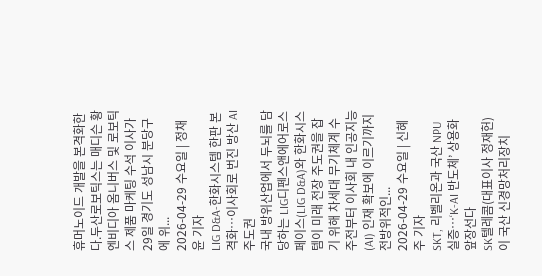휴머노이드 개발을 본격화한다.두산로보틱스는 매디슨 황 엔비디아 옴니버스 및 로보틱스 제품 마케팅 수석 이사가 29일 경기도 성남시 분당구에 위...
2026-04-29 수요일 | 정채윤 기자
LIG D&A-한화시스템 한판 본격화…이사회로 번진 방산 AI 주도권
국내 방위산업에서 두뇌를 담당하는 LIG디펜스앤에어로스페이스(LIG D&A)와 한화시스템이 미래 전장 주도권을 잡기 위해 차세대 무기체계 수주전부터 이사회 내 인공지능(AI) 인재 확보에 이르기까지 전방위적인...
2026-04-29 수요일 | 신혜주 기자
SKT, 리벨리온과 국산 NPU 실증…‘K-AI 반도체’ 상용화 앞장선다
SK텔레콤(대표이사 정재헌)이 국산 신경망처리장치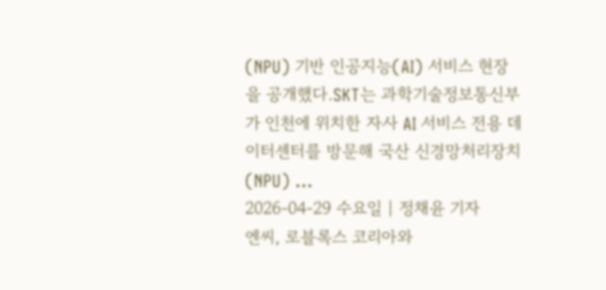(NPU) 기반 인공지능(AI) 서비스 현장을 공개했다.SKT는 과학기술정보통신부가 인천에 위치한 자사 AI 서비스 전용 데이터센터를 방문해 국산 신경망처리장치(NPU) ...
2026-04-29 수요일 | 정채윤 기자
엔씨, 로블록스 코리아와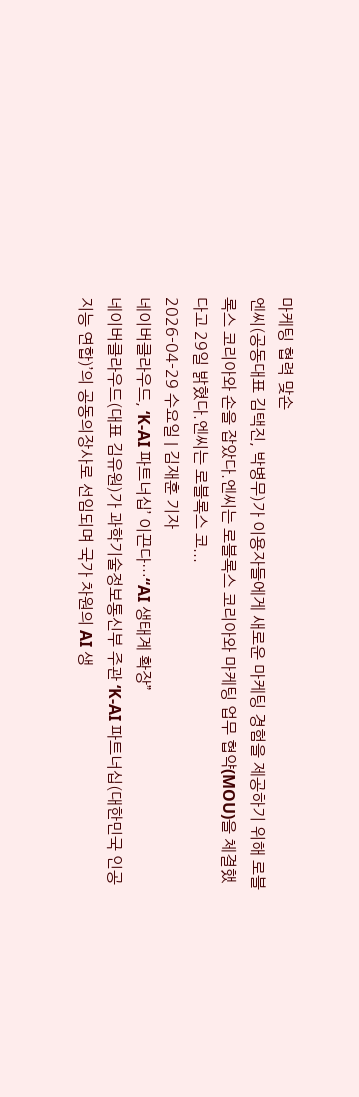마케팅 협력 맞손
엔씨(공동대표 김택진, 박병무)가 이용자들에게 새로운 마케팅 경험을 제공하기 위해 로블록스 코리아와 손을 잡았다.엔씨는 로블록스 코리아와 마케팅 업무 협약(MOU)을 체결했다고 29일 밝혔다.엔씨는 로블록스 코...
2026-04-29 수요일 | 김재훈 기자
네이버클라우드, ‘K-AI 파트너십’ 이끈다…“AI 생태계 확장”
네이버클라우드(대표 김유원)가 과학기술정보통신부 주관 ‘K-AI 파트너십(대한민국 인공지능 연합)’의 공동의장사로 선임되며 국가 차원의 AI 생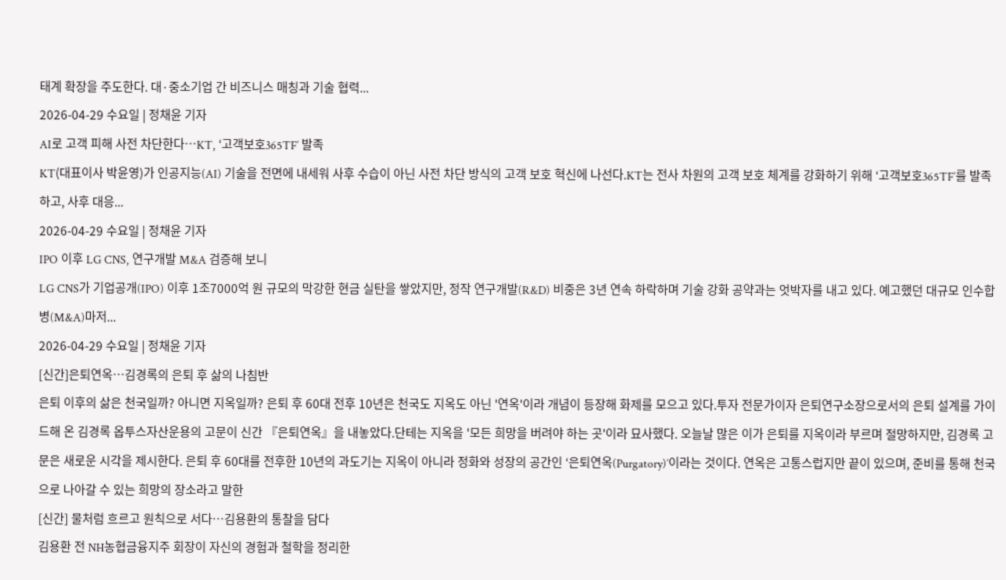태계 확장을 주도한다. 대·중소기업 간 비즈니스 매칭과 기술 협력...
2026-04-29 수요일 | 정채윤 기자
AI로 고객 피해 사전 차단한다…KT, ‘고객보호365TF’ 발족
KT(대표이사 박윤영)가 인공지능(AI) 기술을 전면에 내세워 사후 수습이 아닌 사전 차단 방식의 고객 보호 혁신에 나선다.KT는 전사 차원의 고객 보호 체계를 강화하기 위해 ‘고객보호365TF’를 발족하고, 사후 대응...
2026-04-29 수요일 | 정채윤 기자
IPO 이후 LG CNS, 연구개발 M&A 검증해 보니
LG CNS가 기업공개(IPO) 이후 1조7000억 원 규모의 막강한 현금 실탄을 쌓았지만, 정작 연구개발(R&D) 비중은 3년 연속 하락하며 기술 강화 공약과는 엇박자를 내고 있다. 예고했던 대규모 인수합병(M&A)마저...
2026-04-29 수요일 | 정채윤 기자
[신간]은퇴연옥…김경록의 은퇴 후 삶의 나침반
은퇴 이후의 삶은 천국일까? 아니면 지옥일까? 은퇴 후 60대 전후 10년은 천국도 지옥도 아닌 '연옥'이라 개념이 등장해 화제를 모으고 있다.투자 전문가이자 은퇴연구소장으로서의 은퇴 설계를 가이드해 온 김경록 옵투스자산운용의 고문이 신간 『은퇴연옥』을 내놓았다.단테는 지옥을 '모든 희망을 버려야 하는 곳'이라 묘사했다. 오늘날 많은 이가 은퇴를 지옥이라 부르며 절망하지만, 김경록 고문은 새로운 시각을 제시한다. 은퇴 후 60대를 전후한 10년의 과도기는 지옥이 아니라 정화와 성장의 공간인 ‘은퇴연옥(Purgatory)’이라는 것이다. 연옥은 고통스럽지만 끝이 있으며, 준비를 통해 천국으로 나아갈 수 있는 희망의 장소라고 말한
[신간] 물처럼 흐르고 원칙으로 서다…김용환의 통찰을 담다
김용환 전 NH농협금융지주 회장이 자신의 경험과 철학을 정리한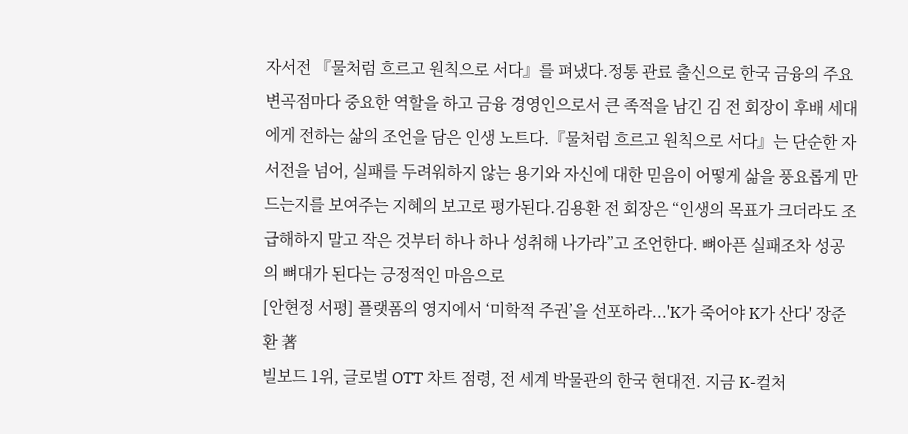자서전 『물처럼 흐르고 원칙으로 서다』를 펴냈다.정통 관료 출신으로 한국 금융의 주요 변곡점마다 중요한 역할을 하고 금융 경영인으로서 큰 족적을 남긴 김 전 회장이 후배 세대에게 전하는 삶의 조언을 담은 인생 노트다.『물처럼 흐르고 원칙으로 서다』는 단순한 자서전을 넘어, 실패를 두려워하지 않는 용기와 자신에 대한 믿음이 어떻게 삶을 풍요롭게 만드는지를 보여주는 지혜의 보고로 평가된다.김용환 전 회장은 “인생의 목표가 크더라도 조급해하지 말고 작은 것부터 하나 하나 성취해 나가라”고 조언한다. 뼈아픈 실패조차 성공의 뼈대가 된다는 긍정적인 마음으로
[안현정 서평] 플랫폼의 영지에서 ‘미학적 주권’을 선포하라...'K가 죽어야 K가 산다' 장준환 著
빌보드 1위, 글로벌 OTT 차트 점령, 전 세계 박물관의 한국 현대전. 지금 K-컬처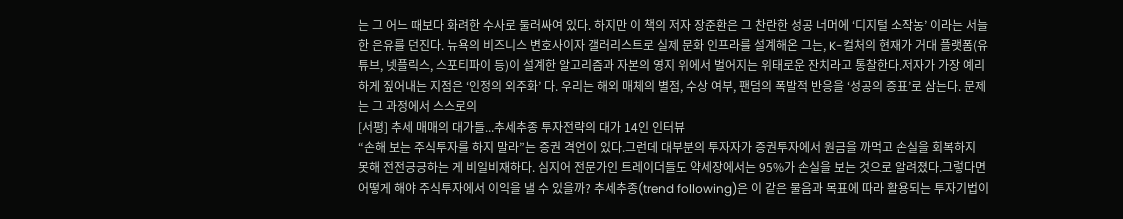는 그 어느 때보다 화려한 수사로 둘러싸여 있다. 하지만 이 책의 저자 장준환은 그 찬란한 성공 너머에 ‘디지털 소작농’ 이라는 서늘한 은유를 던진다. 뉴욕의 비즈니스 변호사이자 갤러리스트로 실제 문화 인프라를 설계해온 그는, K-컬처의 현재가 거대 플랫폼(유튜브, 넷플릭스, 스포티파이 등)이 설계한 알고리즘과 자본의 영지 위에서 벌어지는 위태로운 잔치라고 통찰한다.저자가 가장 예리하게 짚어내는 지점은 ‘인정의 외주화’ 다. 우리는 해외 매체의 별점, 수상 여부, 팬덤의 폭발적 반응을 ‘성공의 증표’로 삼는다. 문제는 그 과정에서 스스로의
[서평] 추세 매매의 대가들...추세추종 투자전략의 대가 14인 인터뷰
“손해 보는 주식투자를 하지 말라”는 증권 격언이 있다.그런데 대부분의 투자자가 증권투자에서 원금을 까먹고 손실을 회복하지 못해 전전긍긍하는 게 비일비재하다. 심지어 전문가인 트레이더들도 약세장에서는 95%가 손실을 보는 것으로 알려졌다.그렇다면 어떻게 해야 주식투자에서 이익을 낼 수 있을까? 추세추종(trend following)은 이 같은 물음과 목표에 따라 활용되는 투자기법이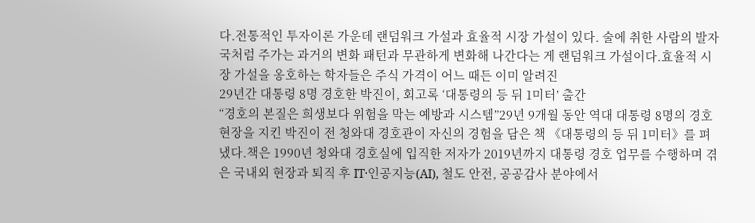다.전통적인 투자이론 가운데 랜덤워크 가설과 효율적 시장 가설이 있다. 술에 취한 사람의 발자국처럼 주가는 과거의 변화 패턴과 무관하게 변화해 나간다는 게 랜덤워크 가설이다.효율적 시장 가설을 옹호하는 학자들은 주식 가격이 어느 때든 이미 알려진
29년간 대통령 8명 경호한 박진이, 회고록 ‘대통령의 등 뒤 1미터’ 출간
“경호의 본질은 희생보다 위험을 막는 예방과 시스템”29년 9개월 동안 역대 대통령 8명의 경호 현장을 지킨 박진이 전 청와대 경호관이 자신의 경험을 담은 책 《대통령의 등 뒤 1미터》를 펴냈다.책은 1990년 청와대 경호실에 입직한 저자가 2019년까지 대통령 경호 업무를 수행하며 겪은 국내외 현장과 퇴직 후 IT·인공지능(AI), 철도 안전, 공공감사 분야에서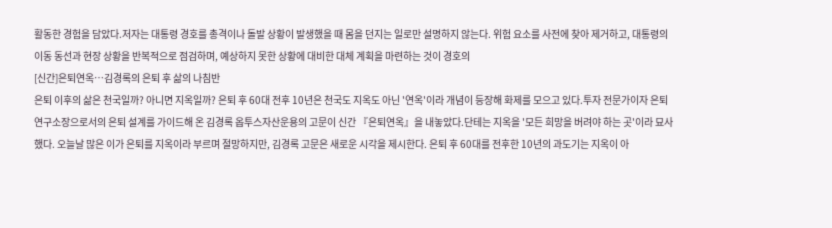활동한 경험을 담았다.저자는 대통령 경호를 총격이나 돌발 상황이 발생했을 때 몸을 던지는 일로만 설명하지 않는다. 위험 요소를 사전에 찾아 제거하고, 대통령의 이동 동선과 현장 상황을 반복적으로 점검하며, 예상하지 못한 상황에 대비한 대체 계획을 마련하는 것이 경호의
[신간]은퇴연옥…김경록의 은퇴 후 삶의 나침반
은퇴 이후의 삶은 천국일까? 아니면 지옥일까? 은퇴 후 60대 전후 10년은 천국도 지옥도 아닌 '연옥'이라 개념이 등장해 화제를 모으고 있다.투자 전문가이자 은퇴연구소장으로서의 은퇴 설계를 가이드해 온 김경록 옵투스자산운용의 고문이 신간 『은퇴연옥』을 내놓았다.단테는 지옥을 '모든 희망을 버려야 하는 곳'이라 묘사했다. 오늘날 많은 이가 은퇴를 지옥이라 부르며 절망하지만, 김경록 고문은 새로운 시각을 제시한다. 은퇴 후 60대를 전후한 10년의 과도기는 지옥이 아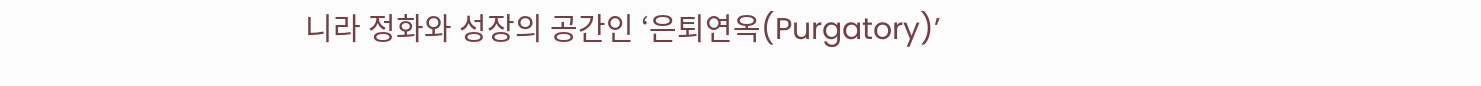니라 정화와 성장의 공간인 ‘은퇴연옥(Purgatory)’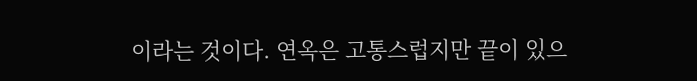이라는 것이다. 연옥은 고통스럽지만 끝이 있으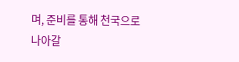며, 준비를 통해 천국으로 나아갈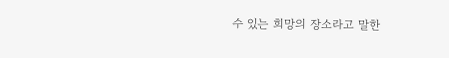수 있는 희망의 장소라고 말한